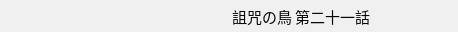詛咒の鳥 第二十一話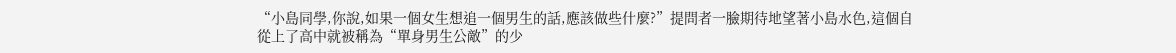“小島同學,你說,如果一個女生想追一個男生的話,應該做些什麼?”提問者一臉期待地望著小島水色,這個自從上了高中就被稱為“單身男生公敵”的少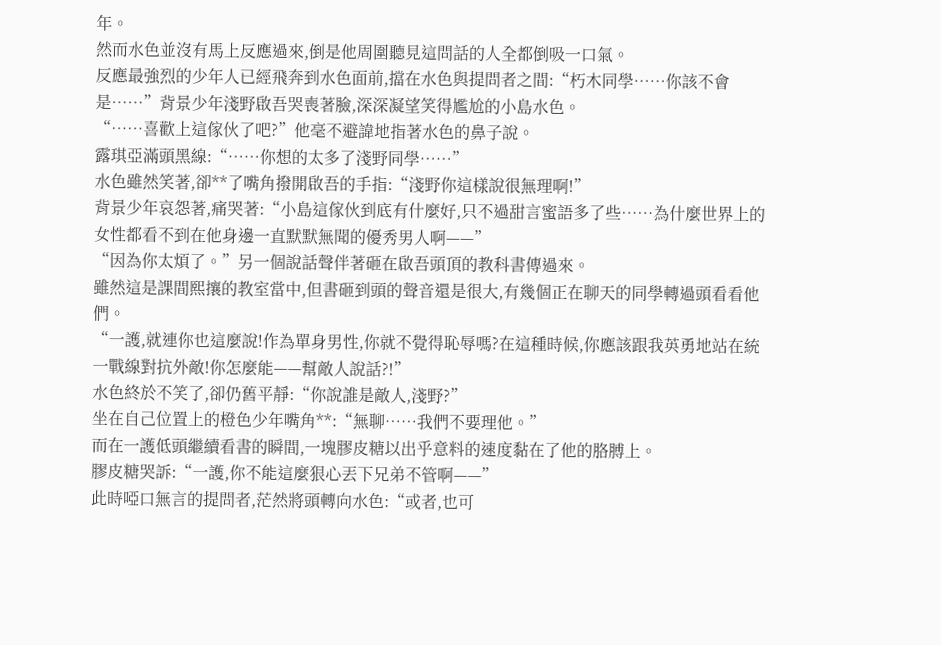年。
然而水色並沒有馬上反應過來,倒是他周圍聽見這問話的人全都倒吸一口氣。
反應最強烈的少年人已經飛奔到水色面前,擋在水色與提問者之間:“朽木同學……你該不會是……”背景少年淺野啟吾哭喪著臉,深深凝望笑得尷尬的小島水色。
“……喜歡上這傢伙了吧?”他毫不避諱地指著水色的鼻子說。
露琪亞滿頭黑線:“……你想的太多了淺野同學……”
水色雖然笑著,卻**了嘴角撥開啟吾的手指:“淺野你這樣說很無理啊!”
背景少年哀怨著,痛哭著:“小島這傢伙到底有什麼好,只不過甜言蜜語多了些……為什麼世界上的女性都看不到在他身邊一直默默無聞的優秀男人啊——”
“因為你太煩了。”另一個說話聲伴著砸在啟吾頭頂的教科書傳過來。
雖然這是課間熙攘的教室當中,但書砸到頭的聲音還是很大,有幾個正在聊天的同學轉過頭看看他們。
“一護,就連你也這麼說!作為單身男性,你就不覺得恥辱嗎?在這種時候,你應該跟我英勇地站在統一戰線對抗外敵!你怎麼能——幫敵人說話?!”
水色終於不笑了,卻仍舊平靜:“你說誰是敵人,淺野?”
坐在自己位置上的橙色少年嘴角**:“無聊……我們不要理他。”
而在一護低頭繼續看書的瞬間,一塊膠皮糖以出乎意料的速度黏在了他的胳膊上。
膠皮糖哭訴:“一護,你不能這麼狠心丟下兄弟不管啊——”
此時啞口無言的提問者,茫然將頭轉向水色:“或者,也可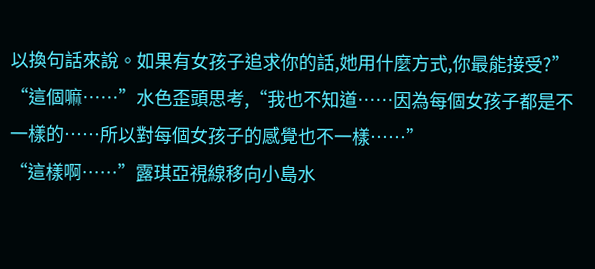以換句話來說。如果有女孩子追求你的話,她用什麼方式,你最能接受?”
“這個嘛……”水色歪頭思考,“我也不知道……因為每個女孩子都是不一樣的……所以對每個女孩子的感覺也不一樣……”
“這樣啊……”露琪亞視線移向小島水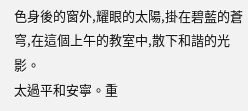色身後的窗外,耀眼的太陽,掛在碧藍的蒼穹,在這個上午的教室中,散下和諧的光影。
太過平和安寧。重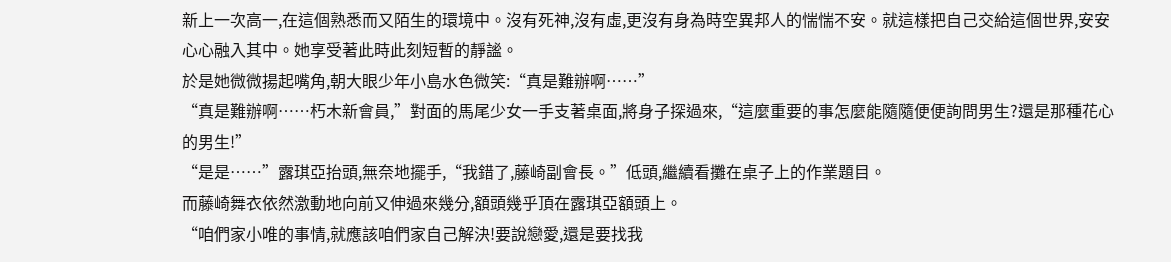新上一次高一,在這個熟悉而又陌生的環境中。沒有死神,沒有虛,更沒有身為時空異邦人的惴惴不安。就這樣把自己交給這個世界,安安心心融入其中。她享受著此時此刻短暫的靜謐。
於是她微微揚起嘴角,朝大眼少年小島水色微笑:“真是難辦啊……”
“真是難辦啊……朽木新會員,”對面的馬尾少女一手支著桌面,將身子探過來,“這麼重要的事怎麼能隨隨便便詢問男生?還是那種花心的男生!”
“是是……”露琪亞抬頭,無奈地擺手,“我錯了,藤崎副會長。”低頭,繼續看攤在桌子上的作業題目。
而藤崎舞衣依然激動地向前又伸過來幾分,額頭幾乎頂在露琪亞額頭上。
“咱們家小唯的事情,就應該咱們家自己解決!要說戀愛,還是要找我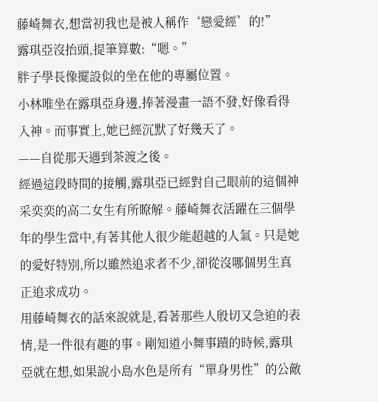藤崎舞衣,想當初我也是被人稱作‘戀愛經’的!”
露琪亞沒抬頭,提筆算數:“嗯。”
胖子學長像擺設似的坐在他的專屬位置。
小林唯坐在露琪亞身邊,捧著漫畫一語不發,好像看得入神。而事實上,她已經沉默了好幾天了。
——自從那天遇到茶渡之後。
經過這段時間的接觸,露琪亞已經對自己眼前的這個神采奕奕的高二女生有所瞭解。藤崎舞衣活躍在三個學年的學生當中,有著其他人很少能超越的人氣。只是她的愛好特別,所以雖然追求者不少,卻從沒哪個男生真正追求成功。
用藤崎舞衣的話來說就是,看著那些人殷切又急迫的表情,是一件很有趣的事。剛知道小舞事蹟的時候,露琪亞就在想,如果說小島水色是所有“單身男性”的公敵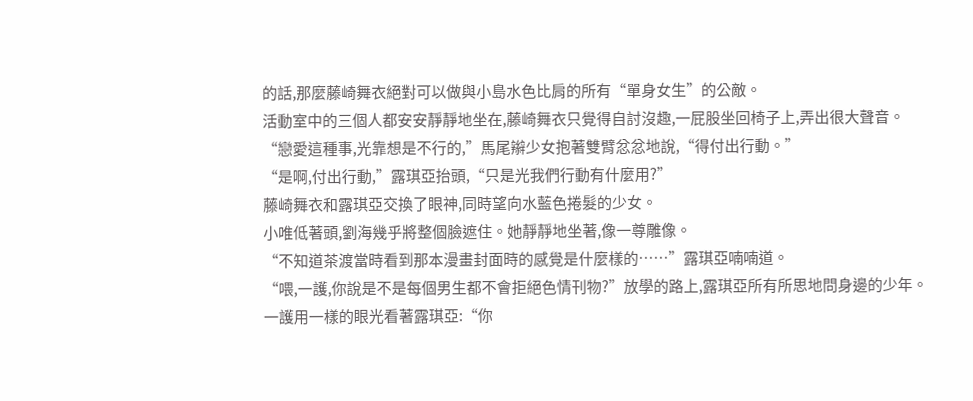的話,那麼藤崎舞衣絕對可以做與小島水色比肩的所有“單身女生”的公敵。
活動室中的三個人都安安靜靜地坐在,藤崎舞衣只覺得自討沒趣,一屁股坐回椅子上,弄出很大聲音。
“戀愛這種事,光靠想是不行的,”馬尾辮少女抱著雙臂忿忿地說,“得付出行動。”
“是啊,付出行動,”露琪亞抬頭,“只是光我們行動有什麼用?”
藤崎舞衣和露琪亞交換了眼神,同時望向水藍色捲髮的少女。
小唯低著頭,劉海幾乎將整個臉遮住。她靜靜地坐著,像一尊雕像。
“不知道茶渡當時看到那本漫畫封面時的感覺是什麼樣的……”露琪亞喃喃道。
“喂,一護,你說是不是每個男生都不會拒絕色情刊物?”放學的路上,露琪亞所有所思地問身邊的少年。
一護用一樣的眼光看著露琪亞:“你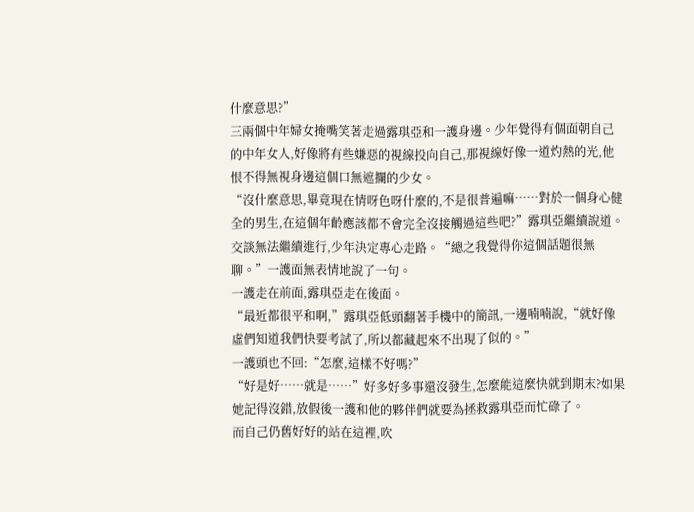什麼意思?”
三兩個中年婦女掩嘴笑著走過露琪亞和一護身邊。少年覺得有個面朝自己的中年女人,好像將有些嫌惡的視線投向自己,那視線好像一道灼熱的光,他恨不得無視身邊這個口無遮攔的少女。
“沒什麼意思,畢竟現在情呀色呀什麼的,不是很普遍嘛……對於一個身心健全的男生,在這個年齡應該都不會完全沒接觸過這些吧?”露琪亞繼續說道。
交談無法繼續進行,少年決定專心走路。“總之我覺得你這個話題很無聊。”一護面無表情地說了一句。
一護走在前面,露琪亞走在後面。
“最近都很平和啊,”露琪亞低頭翻著手機中的簡訊,一邊喃喃說,“就好像虛們知道我們快要考試了,所以都藏起來不出現了似的。”
一護頭也不回:“怎麼,這樣不好嗎?”
“好是好……就是……”好多好多事還沒發生,怎麼能這麼快就到期末?如果她記得沒錯,放假後一護和他的夥伴們就要為拯救露琪亞而忙碌了。
而自己仍舊好好的站在這裡,吹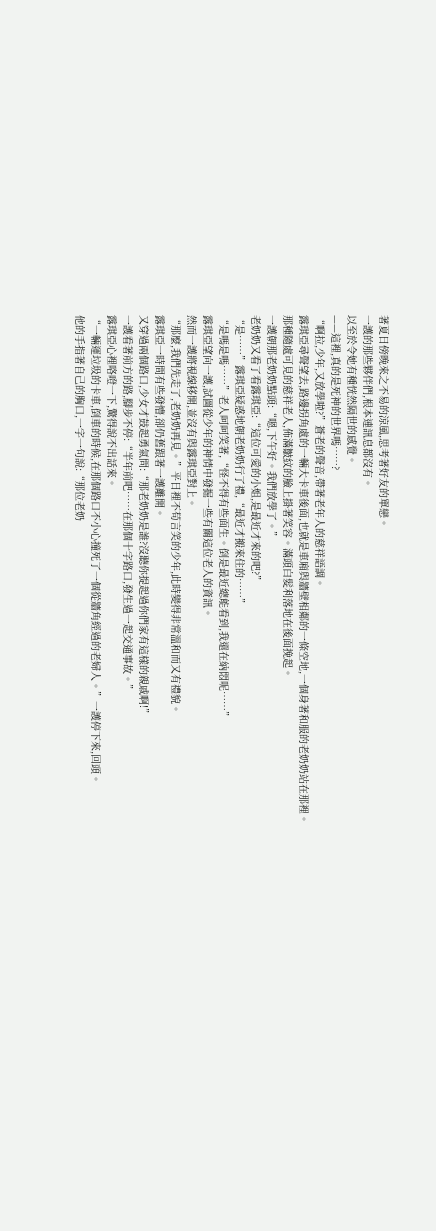著夏日傍晚來之不易的涼風,思考著好友的單戀。
一護的那些夥伴們,根本連訊息都沒有。
以至於令她有種恍然隔世的感覺。
——這裡,真的是死神的世界嗎……?
“啊拉,少年,又放學啦?”蒼老的聲音,帶著老年人的慈祥語調。
露琪亞尋聲望去,路邊拐角處的一輛大卡車後面,也就是車廂與牆壁相鄰的一條空地,一個身著和服的老奶奶站在那裡。
那種隨處可見的慈祥老人,佈滿皺紋的臉上掛著笑容。滿頭白髮利落地在後面挽起。
一護朝那老奶奶點頭:“嗯,下午好。我們放學了。”
老奶奶又看了看露琪亞:“這位可愛的小姐,是最近才來的吧?”
“是……”露琪亞疑惑地朝老奶奶行了禮,“最近才搬來住的……”
“是嗎是嗎……”老人呵呵笑著,“怪不得有些面生。倒是最近總能看到,我還在納悶呢……”
露琪亞望向一護,試圖從少年的神情中發掘一些有關這位老人的資訊。
然而一護將視線移開,並沒有與露琪亞對上。
“那麼,我們先走了,老奶奶再見。”平日裡不苟言笑的少年,此時變得非常溫和而又有禮貌。
露琪亞一時間有些發懵,卻仍舊跟著一護離開。
又穿過兩個路口,少女才鼓起勇氣問:“那老奶奶是誰?沒聽你提起過你們家有這樣的親戚啊!”
一護看著前方的路,腳步不停:“半年前吧……在那個十字路口,發生過一起交通事故。”
露琪亞心裡咯噔一下,驚得說不出話來。
“一輛運垃圾的卡車,倒車的時候,在那個路口不小心撞死了一個從牆角經過的老婦人。”一護停下來,回頭。
他的手指著自己的胸口,一字一句說:“那位老奶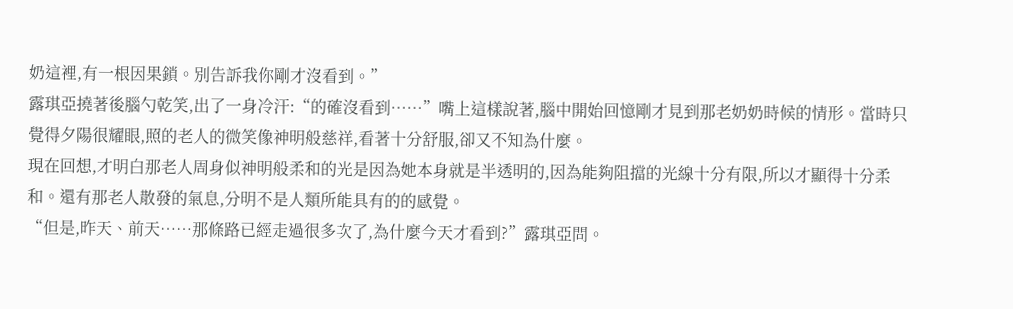奶這裡,有一根因果鎖。別告訴我你剛才沒看到。”
露琪亞撓著後腦勺乾笑,出了一身冷汗:“的確沒看到……”嘴上這樣說著,腦中開始回憶剛才見到那老奶奶時候的情形。當時只覺得夕陽很耀眼,照的老人的微笑像神明般慈祥,看著十分舒服,卻又不知為什麼。
現在回想,才明白那老人周身似神明般柔和的光是因為她本身就是半透明的,因為能夠阻擋的光線十分有限,所以才顯得十分柔和。還有那老人散發的氣息,分明不是人類所能具有的的感覺。
“但是,昨天、前天……那條路已經走過很多次了,為什麼今天才看到?”露琪亞問。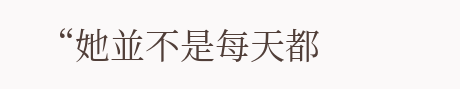“她並不是每天都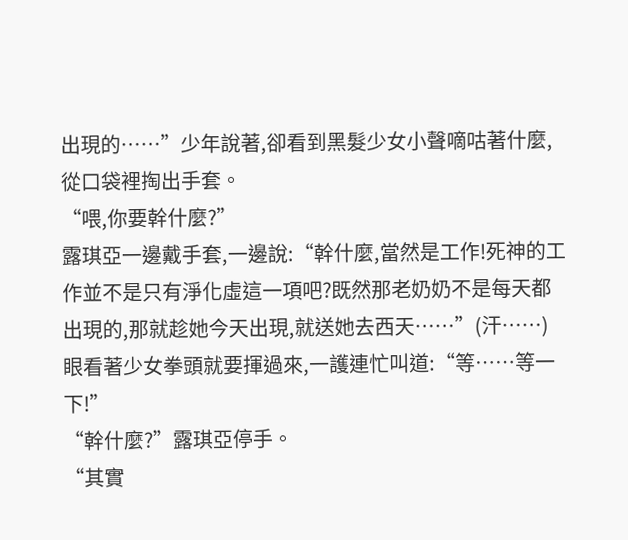出現的……”少年說著,卻看到黑髮少女小聲嘀咕著什麼,從口袋裡掏出手套。
“喂,你要幹什麼?”
露琪亞一邊戴手套,一邊說:“幹什麼,當然是工作!死神的工作並不是只有淨化虛這一項吧?既然那老奶奶不是每天都出現的,那就趁她今天出現,就送她去西天……”(汗……)
眼看著少女拳頭就要揮過來,一護連忙叫道:“等……等一下!”
“幹什麼?”露琪亞停手。
“其實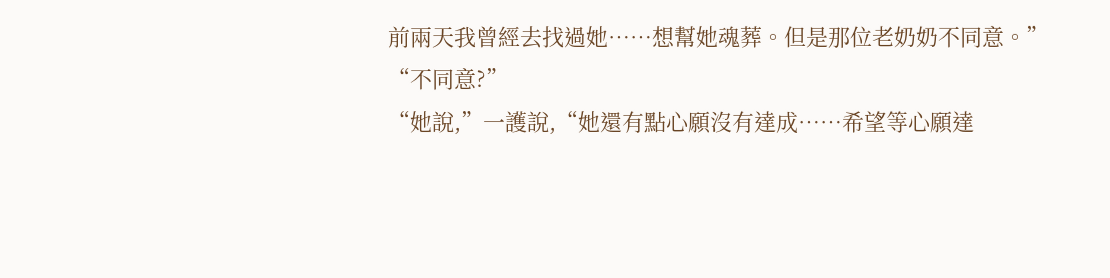前兩天我曾經去找過她……想幫她魂葬。但是那位老奶奶不同意。”
“不同意?”
“她說,”一護說,“她還有點心願沒有達成……希望等心願達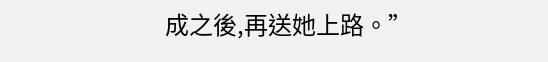成之後,再送她上路。”